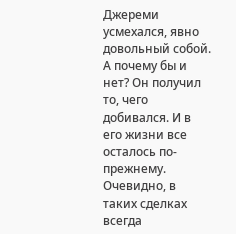Джереми усмехался, явно довольный собой. А почему бы и нет? Он получил то, чего добивался. И в его жизни все осталось по-прежнему. Очевидно, в таких сделках всегда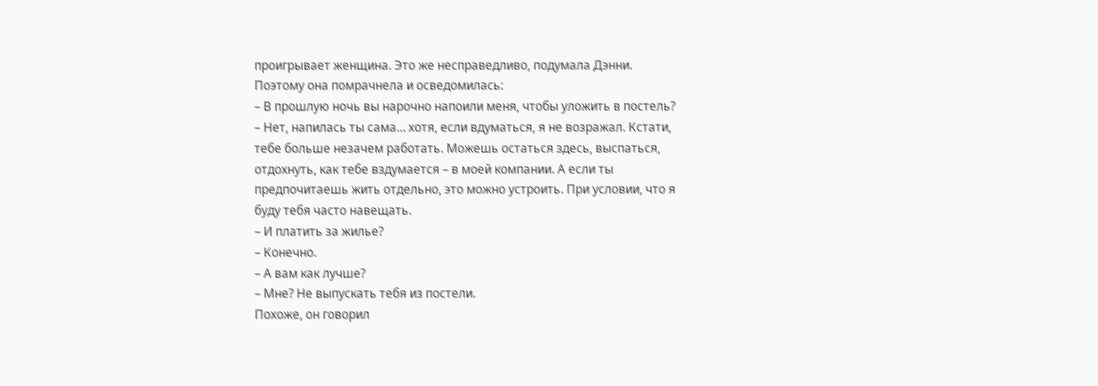проигрывает женщина. Это же несправедливо, подумала Дэнни.
Поэтому она помрачнела и осведомилась:
– В прошлую ночь вы нарочно напоили меня, чтобы уложить в постель?
– Нет, напилась ты сама… хотя, если вдуматься, я не возражал. Кстати, тебе больше незачем работать. Можешь остаться здесь, выспаться, отдохнуть, как тебе вздумается – в моей компании. А если ты предпочитаешь жить отдельно, это можно устроить. При условии, что я буду тебя часто навещать.
– И платить за жилье?
– Конечно.
– А вам как лучше?
– Мне? Не выпускать тебя из постели.
Похоже, он говорил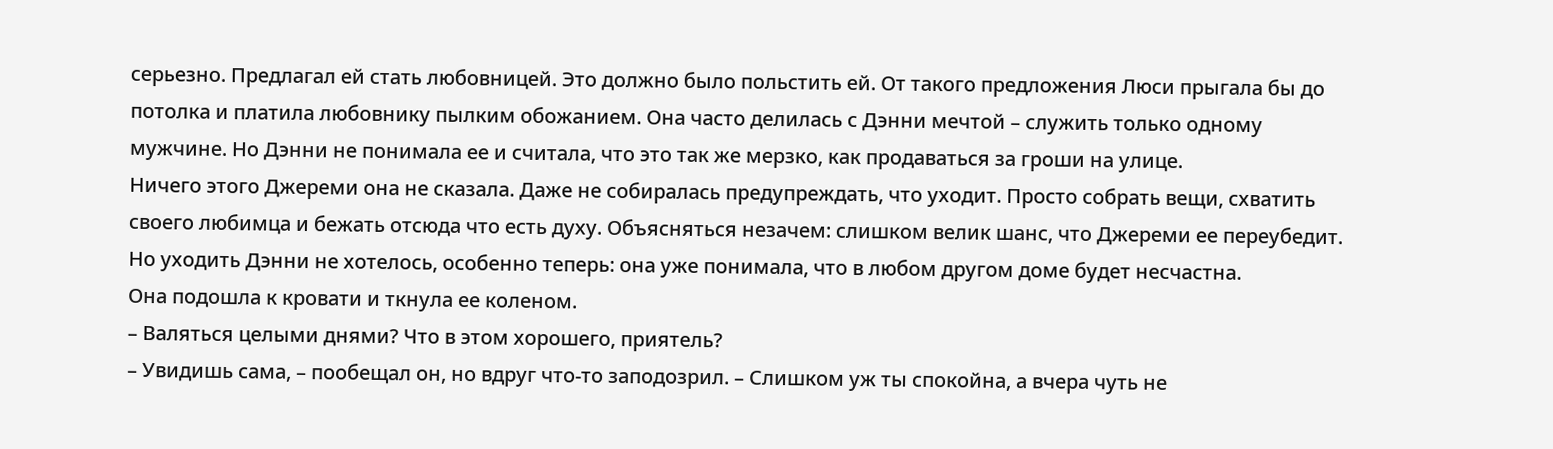серьезно. Предлагал ей стать любовницей. Это должно было польстить ей. От такого предложения Люси прыгала бы до потолка и платила любовнику пылким обожанием. Она часто делилась с Дэнни мечтой – служить только одному мужчине. Но Дэнни не понимала ее и считала, что это так же мерзко, как продаваться за гроши на улице.
Ничего этого Джереми она не сказала. Даже не собиралась предупреждать, что уходит. Просто собрать вещи, схватить своего любимца и бежать отсюда что есть духу. Объясняться незачем: слишком велик шанс, что Джереми ее переубедит. Но уходить Дэнни не хотелось, особенно теперь: она уже понимала, что в любом другом доме будет несчастна.
Она подошла к кровати и ткнула ее коленом.
– Валяться целыми днями? Что в этом хорошего, приятель?
– Увидишь сама, – пообещал он, но вдруг что-то заподозрил. – Слишком уж ты спокойна, а вчера чуть не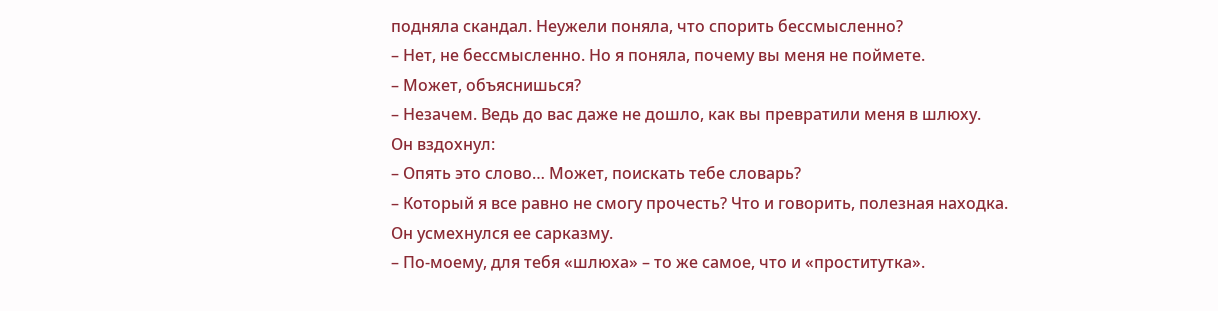подняла скандал. Неужели поняла, что спорить бессмысленно?
– Нет, не бессмысленно. Но я поняла, почему вы меня не поймете.
– Может, объяснишься?
– Незачем. Ведь до вас даже не дошло, как вы превратили меня в шлюху.
Он вздохнул:
– Опять это слово… Может, поискать тебе словарь?
– Который я все равно не смогу прочесть? Что и говорить, полезная находка.
Он усмехнулся ее сарказму.
– По-моему, для тебя «шлюха» – то же самое, что и «проститутка».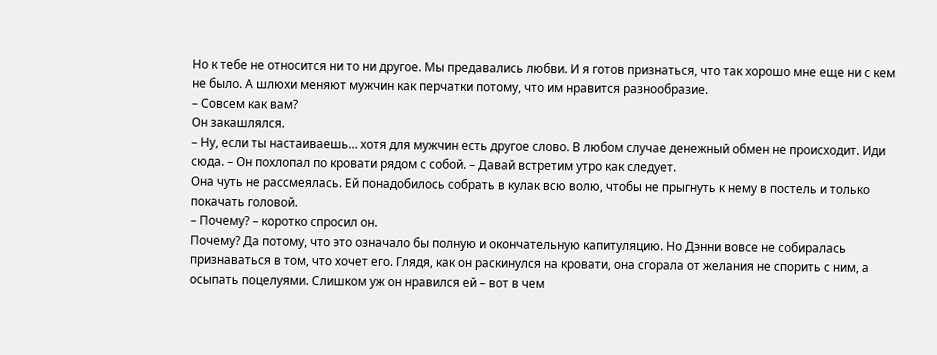Но к тебе не относится ни то ни другое. Мы предавались любви. И я готов признаться, что так хорошо мне еще ни с кем не было. А шлюхи меняют мужчин как перчатки потому, что им нравится разнообразие.
– Совсем как вам?
Он закашлялся.
– Ну, если ты настаиваешь… хотя для мужчин есть другое слово. В любом случае денежный обмен не происходит. Иди сюда. – Он похлопал по кровати рядом с собой. – Давай встретим утро как следует.
Она чуть не рассмеялась. Ей понадобилось собрать в кулак всю волю, чтобы не прыгнуть к нему в постель и только покачать головой.
– Почему? – коротко спросил он.
Почему? Да потому, что это означало бы полную и окончательную капитуляцию. Но Дэнни вовсе не собиралась признаваться в том, что хочет его. Глядя, как он раскинулся на кровати, она сгорала от желания не спорить с ним, а осыпать поцелуями. Слишком уж он нравился ей – вот в чем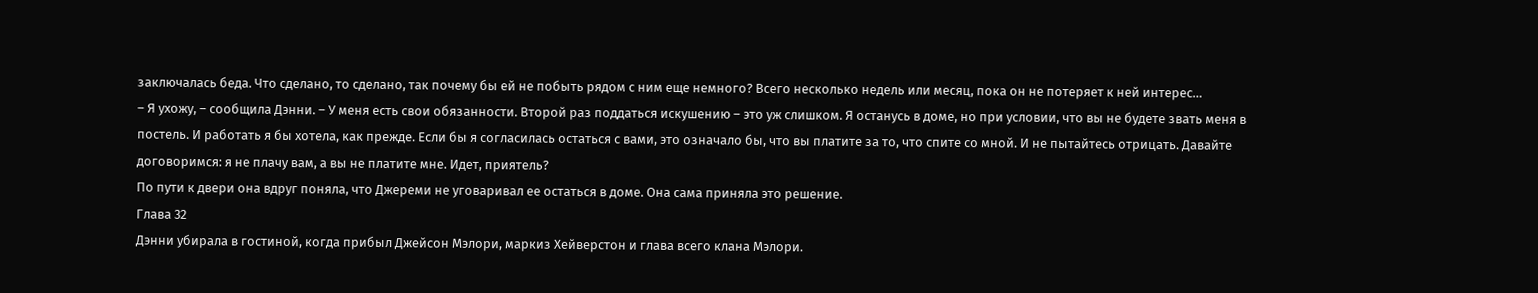заключалась беда. Что сделано, то сделано, так почему бы ей не побыть рядом с ним еще немного? Всего несколько недель или месяц, пока он не потеряет к ней интерес…
– Я ухожу, – сообщила Дэнни. – У меня есть свои обязанности. Второй раз поддаться искушению – это уж слишком. Я останусь в доме, но при условии, что вы не будете звать меня в постель. И работать я бы хотела, как прежде. Если бы я согласилась остаться с вами, это означало бы, что вы платите за то, что спите со мной. И не пытайтесь отрицать. Давайте договоримся: я не плачу вам, а вы не платите мне. Идет, приятель?
По пути к двери она вдруг поняла, что Джереми не уговаривал ее остаться в доме. Она сама приняла это решение.
Глава 32
Дэнни убирала в гостиной, когда прибыл Джейсон Мэлори, маркиз Хейверстон и глава всего клана Мэлори.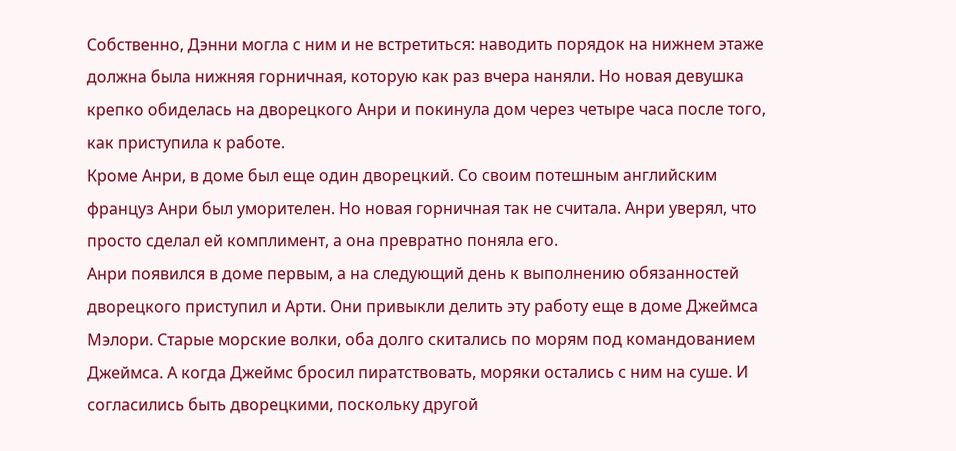Собственно, Дэнни могла с ним и не встретиться: наводить порядок на нижнем этаже должна была нижняя горничная, которую как раз вчера наняли. Но новая девушка крепко обиделась на дворецкого Анри и покинула дом через четыре часа после того, как приступила к работе.
Кроме Анри, в доме был еще один дворецкий. Со своим потешным английским француз Анри был уморителен. Но новая горничная так не считала. Анри уверял, что просто сделал ей комплимент, а она превратно поняла его.
Анри появился в доме первым, а на следующий день к выполнению обязанностей дворецкого приступил и Арти. Они привыкли делить эту работу еще в доме Джеймса Мэлори. Старые морские волки, оба долго скитались по морям под командованием Джеймса. А когда Джеймс бросил пиратствовать, моряки остались с ним на суше. И согласились быть дворецкими, поскольку другой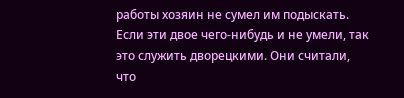работы хозяин не сумел им подыскать.
Если эти двое чего-нибудь и не умели, так это служить дворецкими. Они считали, что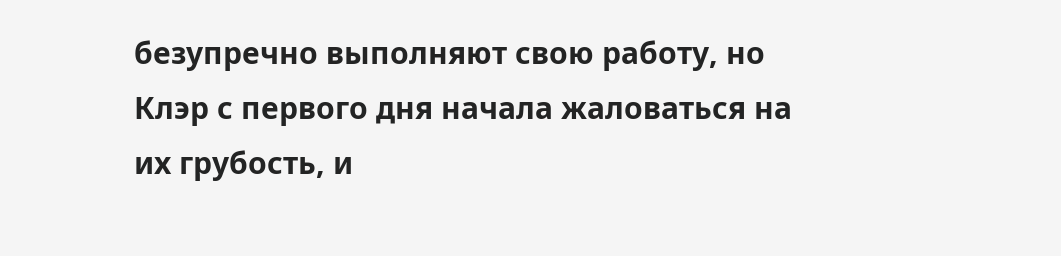безупречно выполняют свою работу, но Клэр с первого дня начала жаловаться на их грубость, и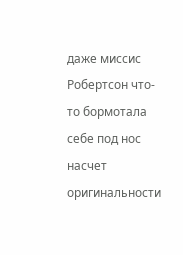даже миссис Робертсон что-то бормотала себе под нос насчет оригинальности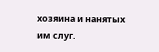хозяина и нанятых им слуг.